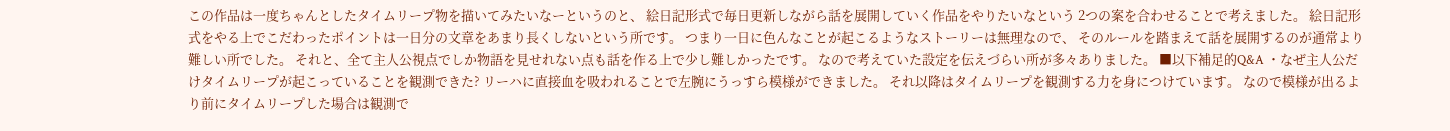この作品は一度ちゃんとしたタイムリープ物を描いてみたいなーというのと、 絵日記形式で毎日更新しながら話を展開していく作品をやりたいなという 2つの案を合わせることで考えました。 絵日記形式をやる上でこだわったポイントは一日分の文章をあまり長くしないという所です。 つまり一日に色んなことが起こるようなストーリーは無理なので、 そのルールを踏まえて話を展開するのが通常より難しい所でした。 それと、全て主人公視点でしか物語を見せれない点も話を作る上で少し難しかったです。 なので考えていた設定を伝えづらい所が多々ありました。 ■以下補足的Q&A ・なぜ主人公だけタイムリープが起こっていることを観測できた? リーハに直接血を吸われることで左腕にうっすら模様ができました。 それ以降はタイムリープを観測する力を身につけています。 なので模様が出るより前にタイムリープした場合は観測で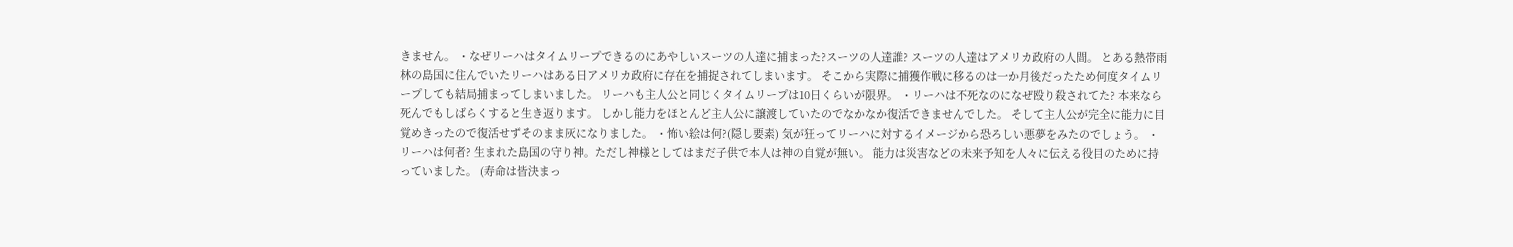きません。 ・なぜリーハはタイムリープできるのにあやしいスーツの人達に捕まった?スーツの人達誰? スーツの人達はアメリカ政府の人間。 とある熱帯雨林の島国に住んでいたリーハはある日アメリカ政府に存在を捕捉されてしまいます。 そこから実際に捕獲作戦に移るのは一か月後だったため何度タイムリープしても結局捕まってしまいました。 リーハも主人公と同じくタイムリープは10日くらいが限界。 ・リーハは不死なのになぜ殴り殺されてた? 本来なら死んでもしばらくすると生き返ります。 しかし能力をほとんど主人公に譲渡していたのでなかなか復活できませんでした。 そして主人公が完全に能力に目覚めきったので復活せずそのまま灰になりました。 ・怖い絵は何?(隠し要素) 気が狂ってリーハに対するイメージから恐ろしい悪夢をみたのでしょう。 ・リーハは何者? 生まれた島国の守り神。ただし神様としてはまだ子供で本人は神の自覚が無い。 能力は災害などの未来予知を人々に伝える役目のために持っていました。 (寿命は皆決まっ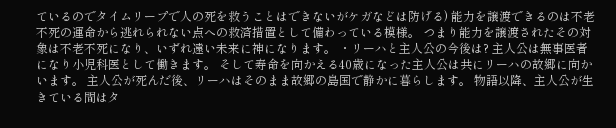ているのでタイムリープで人の死を救うことはできないがケガなどは防げる) 能力を譲渡できるのは不老不死の運命から逃れられない点への救済措置として備わっている模様。 つまり能力を譲渡されたその対象は不老不死になり、いずれ遠い未来に神になります。 ・リーハと主人公の今後は? 主人公は無事医者になり小児科医として働きます。 そして寿命を向かえる40歳になった主人公は共にリーハの故郷に向かいます。 主人公が死んだ後、リーハはそのまま故郷の島国で静かに暮らします。 物語以降、主人公が生きている間はタ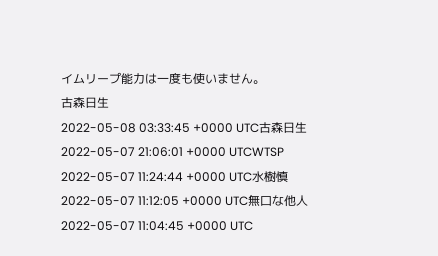イムリープ能力は一度も使いません。
古森日生
2022-05-08 03:33:45 +0000 UTC古森日生
2022-05-07 21:06:01 +0000 UTCWTSP
2022-05-07 11:24:44 +0000 UTC水樹慎
2022-05-07 11:12:05 +0000 UTC無口な他人
2022-05-07 11:04:45 +0000 UTC